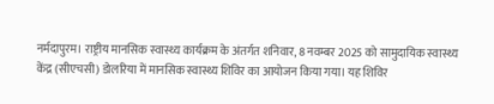नर्मदापुरम। राष्ट्रीय मानसिक स्वास्थ्य कार्यक्रम के अंतर्गत शनिवार, 8 नवम्बर 2025 को सामुदायिक स्वास्थ्य केंद्र (सीएचसी) डोलरिया में मानसिक स्वास्थ्य शिविर का आयोजन किया गया। यह शिविर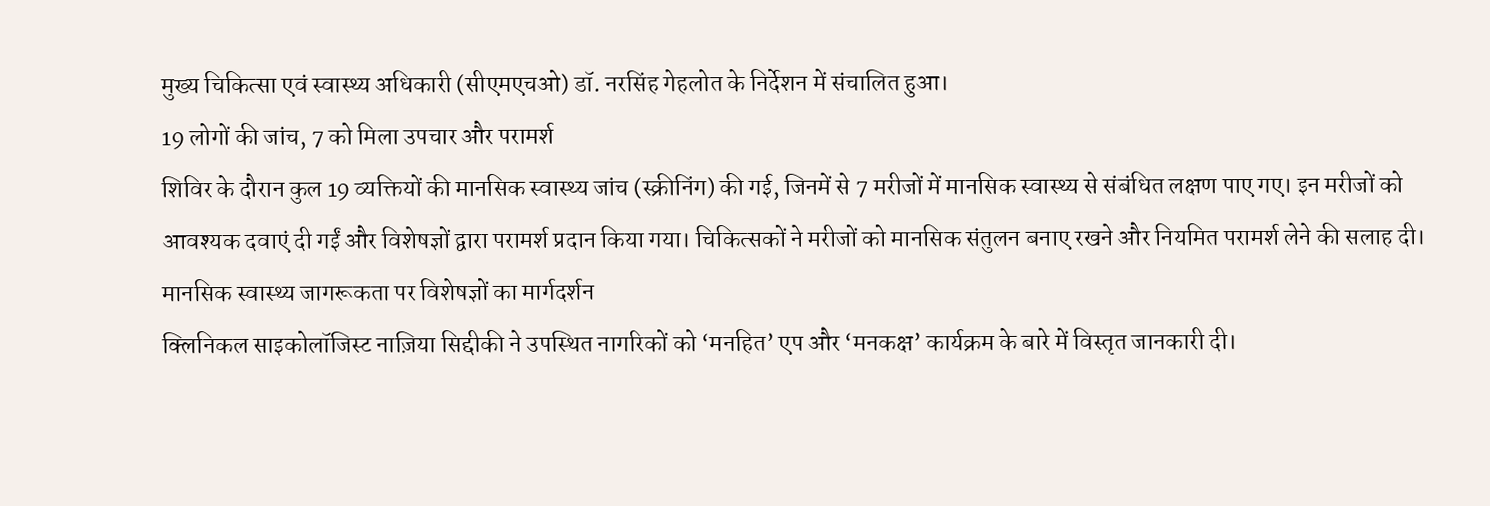मुख्य चिकित्सा एवं स्वास्थ्य अधिकारी (सीएमएचओ) डॉ. नरसिंह गेहलोत के निर्देशन में संचालित हुआ।
19 लोगों की जांच, 7 को मिला उपचार और परामर्श
शिविर के दौरान कुल 19 व्यक्तियों की मानसिक स्वास्थ्य जांच (स्क्रीनिंग) की गई, जिनमें से 7 मरीजों में मानसिक स्वास्थ्य से संबंधित लक्षण पाए गए। इन मरीजों को आवश्यक दवाएं दी गईं और विशेषज्ञों द्वारा परामर्श प्रदान किया गया। चिकित्सकों ने मरीजों को मानसिक संतुलन बनाए रखने और नियमित परामर्श लेने की सलाह दी।
मानसिक स्वास्थ्य जागरूकता पर विशेषज्ञों का मार्गदर्शन
क्लिनिकल साइकोलॉजिस्ट नाज़िया सिद्दीकी ने उपस्थित नागरिकों को ‘मनहित’ एप और ‘मनकक्ष’ कार्यक्रम के बारे में विस्तृत जानकारी दी।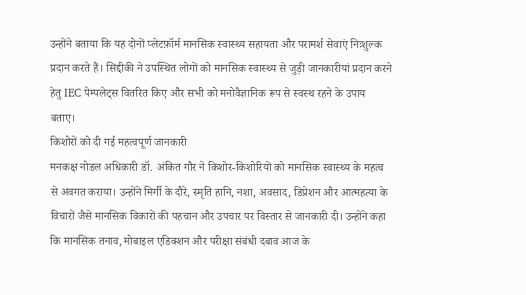उन्होंने बताया कि यह दोनों प्लेटफ़ॉर्म मानसिक स्वास्थ्य सहायता और परामर्श सेवाएं निःशुल्क प्रदान करते हैं। सिद्दीकी ने उपस्थित लोगों को मानसिक स्वास्थ्य से जुड़ी जानकारीयां प्रदान करने हेतु IEC पेम्पलेट्स वितरित किए और सभी को मनोवैज्ञानिक रूप से स्वस्थ रहने के उपाय बताए।
किशोरों को दी गई महत्वपूर्ण जानकारी
मनकक्ष नोडल अधिकारी डॉ. अंकित गौर ने किशोर-किशोरियों को मानसिक स्वास्थ्य के महत्व से अवगत कराया। उन्होंने मिर्गी के दौरे, स्मृति हानि, नशा, अवसाद, डिप्रेशन और आत्महत्या के विचारों जैसे मानसिक विकारों की पहचान और उपचार पर विस्तार से जानकारी दी। उन्होंने कहा कि मानसिक तनाव, मोबाइल एडिक्शन और परीक्षा संबंधी दबाव आज के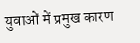युवाओं में प्रमुख कारण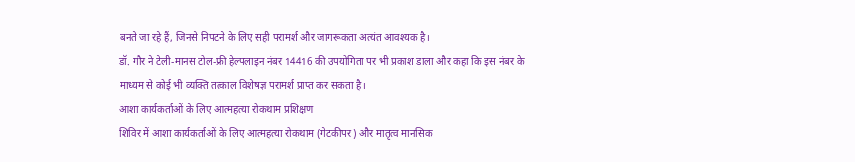बनते जा रहे हैं, जिनसे निपटने के लिए सही परामर्श और जागरूकता अत्यंत आवश्यक है।
डॉ. गौर ने टेली-मानस टोल-फ्री हेल्पलाइन नंबर 14416 की उपयोगिता पर भी प्रकाश डाला और कहा कि इस नंबर के माध्यम से कोई भी व्यक्ति तत्काल विशेषज्ञ परामर्श प्राप्त कर सकता है।
आशा कार्यकर्ताओं के लिए आत्महत्या रोकथाम प्रशिक्षण
शिविर में आशा कार्यकर्ताओं के लिए आत्महत्या रोकथाम (गेटकीपर) और मातृत्व मानसिक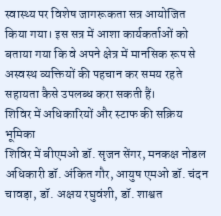स्वास्थ्य पर विशेष जागरूकता सत्र आयोजित किया गया। इस सत्र में आशा कार्यकर्ताओं को बताया गया कि वे अपने क्षेत्र में मानसिक रूप से अस्वस्थ व्यक्तियों की पहचान कर समय रहते सहायता कैसे उपलब्ध करा सकती हैं।
शिविर में अधिकारियों और स्टाफ की सक्रिय भूमिका
शिविर में बीएमओ डॉ. सृजन सेंगर, मनकक्ष नोडल अधिकारी डॉ. अंकित गौर, आयुष एमओ डॉ. चंदन चावड़ा, डॉ. अक्षय रघुवंशी, डॉ. शाश्वत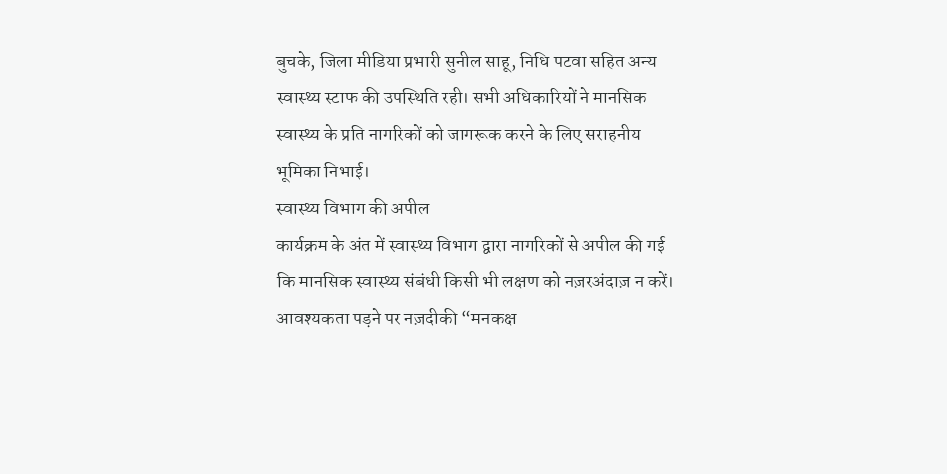बुचके, जिला मीडिया प्रभारी सुनील साहू, निधि पटवा सहित अन्य स्वास्थ्य स्टाफ की उपस्थिति रही। सभी अधिकारियों ने मानसिक स्वास्थ्य के प्रति नागरिकों को जागरूक करने के लिए सराहनीय भूमिका निभाई।
स्वास्थ्य विभाग की अपील
कार्यक्रम के अंत में स्वास्थ्य विभाग द्वारा नागरिकों से अपील की गई कि मानसिक स्वास्थ्य संबंधी किसी भी लक्षण को नज़रअंदाज़ न करें। आवश्यकता पड़ने पर नज़दीकी “मनकक्ष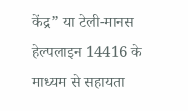केंद्र” या टेली-मानस हेल्पलाइन 14416 के माध्यम से सहायता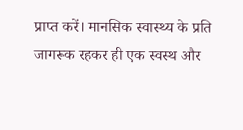प्राप्त करें। मानसिक स्वास्थ्य के प्रति जागरूक रहकर ही एक स्वस्थ और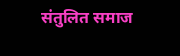संतुलित समाज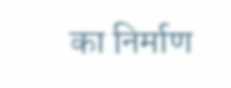का निर्माण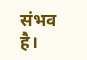संभव है।